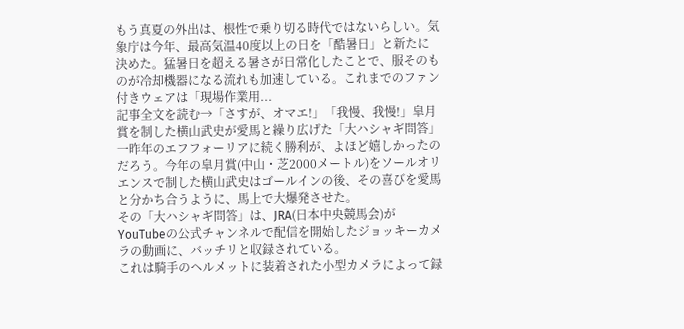もう真夏の外出は、根性で乗り切る時代ではないらしい。気象庁は今年、最高気温40度以上の日を「酷暑日」と新たに決めた。猛暑日を超える暑さが日常化したことで、服そのものが冷却機器になる流れも加速している。これまでのファン付きウェアは「現場作業用...
記事全文を読む→「さすが、オマエ!」「我慢、我慢!」皐月賞を制した横山武史が愛馬と繰り広げた「大ハシャギ問答」
一昨年のエフフォーリアに続く勝利が、よほど嬉しかったのだろう。今年の皐月賞(中山・芝2000メートル)をソールオリエンスで制した横山武史はゴールインの後、その喜びを愛馬と分かち合うように、馬上で大爆発させた。
その「大ハシャギ問答」は、JRA(日本中央競馬会)がYouTubeの公式チャンネルで配信を開始したジョッキーカメラの動画に、バッチリと収録されている。
これは騎手のヘルメットに装着された小型カメラによって録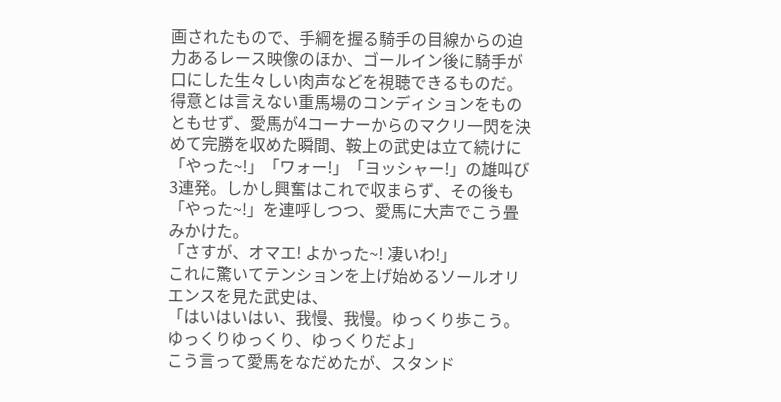画されたもので、手綱を握る騎手の目線からの迫力あるレース映像のほか、ゴールイン後に騎手が口にした生々しい肉声などを視聴できるものだ。
得意とは言えない重馬場のコンディションをものともせず、愛馬が4コーナーからのマクリ一閃を決めて完勝を収めた瞬間、鞍上の武史は立て続けに「やった~!」「ワォー!」「ヨッシャー!」の雄叫び3連発。しかし興奮はこれで収まらず、その後も「やった~!」を連呼しつつ、愛馬に大声でこう畳みかけた。
「さすが、オマエ! よかった~! 凄いわ!」
これに驚いてテンションを上げ始めるソールオリエンスを見た武史は、
「はいはいはい、我慢、我慢。ゆっくり歩こう。ゆっくりゆっくり、ゆっくりだよ」
こう言って愛馬をなだめたが、スタンド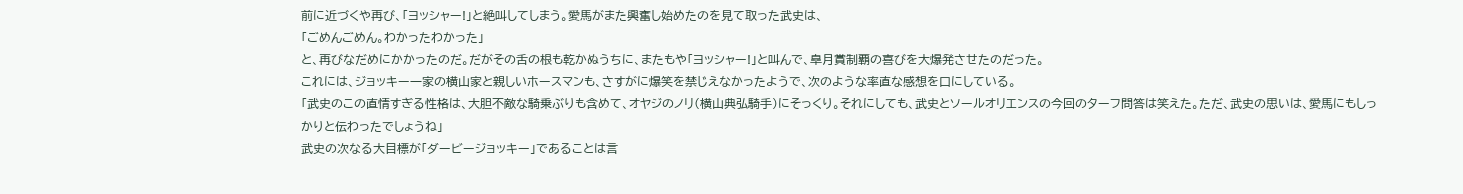前に近づくや再び、「ヨッシャー!」と絶叫してしまう。愛馬がまた興奮し始めたのを見て取った武史は、
「ごめんごめん。わかったわかった」
と、再びなだめにかかったのだ。だがその舌の根も乾かぬうちに、またもや「ヨッシャー!」と叫んで、皐月賞制覇の喜びを大爆発させたのだった。
これには、ジョッキー一家の横山家と親しいホースマンも、さすがに爆笑を禁じえなかったようで、次のような率直な感想を口にしている。
「武史のこの直情すぎる性格は、大胆不敵な騎乗ぶりも含めて、オヤジのノリ(横山典弘騎手)にそっくり。それにしても、武史とソールオリエンスの今回のターフ問答は笑えた。ただ、武史の思いは、愛馬にもしっかりと伝わったでしょうね」
武史の次なる大目標が「ダービージョッキー」であることは言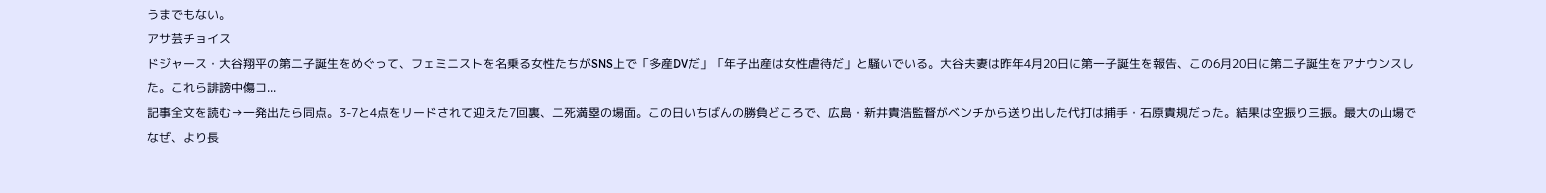うまでもない。
アサ芸チョイス
ドジャース・大谷翔平の第二子誕生をめぐって、フェミニストを名乗る女性たちがSNS上で「多産DVだ」「年子出産は女性虐待だ」と騒いでいる。大谷夫妻は昨年4月20日に第一子誕生を報告、この6月20日に第二子誕生をアナウンスした。これら誹謗中傷コ...
記事全文を読む→一発出たら同点。3-7と4点をリードされて迎えた7回裏、二死満塁の場面。この日いちばんの勝負どころで、広島・新井貴浩監督がベンチから送り出した代打は捕手・石原貴規だった。結果は空振り三振。最大の山場でなぜ、より長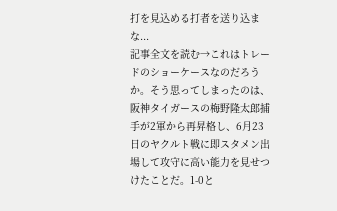打を見込める打者を送り込まな...
記事全文を読む→これはトレードのショーケースなのだろうか。そう思ってしまったのは、阪神タイガースの梅野隆太郎捕手が2軍から再昇格し、6月23日のヤクルト戦に即スタメン出場して攻守に高い能力を見せつけたことだ。1-0と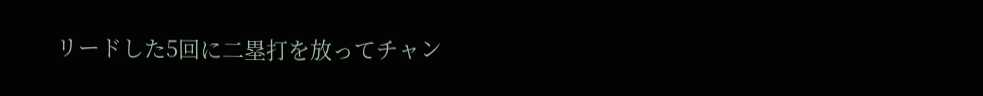リードした5回に二塁打を放ってチャン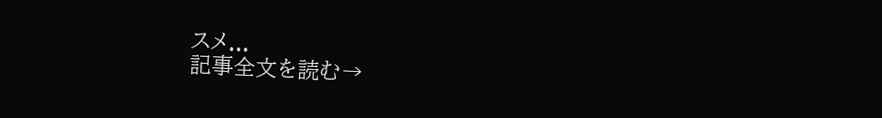スメ...
記事全文を読む→